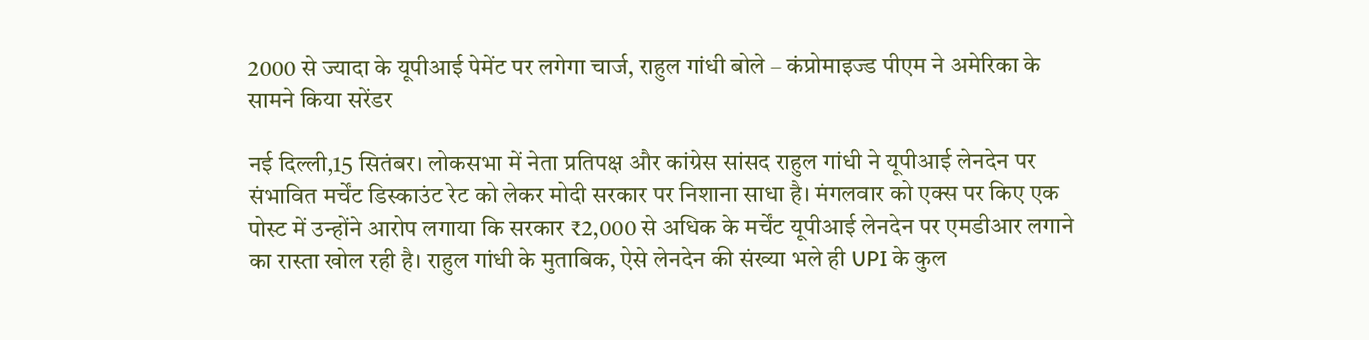2000 से ज्यादा के यूपीआई पेमेंट पर लगेगा चार्ज, राहुल गांधी बोले – कंप्रोमाइज्ड पीएम ने अमेरिका के सामने किया सरेंडर

नई दिल्ली,15 सितंबर। लोकसभा में नेता प्रतिपक्ष और कांग्रेस सांसद राहुल गांधी ने यूपीआई लेनदेन पर संभावित मर्चेंट डिस्काउंट रेट को लेकर मोदी सरकार पर निशाना साधा है। मंगलवार को एक्स पर किए एक पोस्ट में उन्होंने आरोप लगाया कि सरकार ₹2,000 से अधिक के मर्चेंट यूपीआई लेनदेन पर एमडीआर लगाने का रास्ता खोल रही है। राहुल गांधी के मुताबिक, ऐसे लेनदेन की संख्या भले ही UPI के कुल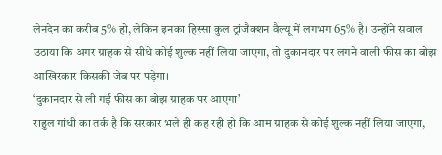लेनदेन का करीब 5% हो, लेकिन इनका हिस्सा कुल ट्रांजैक्शन वैल्यू में लगभग 65% है। उन्होंने सवाल उठाया कि अगर ग्राहक से सीधे कोई शुल्क नहीं लिया जाएगा, तो दुकानदार पर लगने वाली फीस का बोझ आखिरकार किसकी जेब पर पड़ेगा।
‘दुकानदार से ली गई फीस का बोझ ग्राहक पर आएगा’
राहुल गांधी का तर्क है कि सरकार भले ही कह रही हो कि आम ग्राहक से कोई शुल्क नहीं लिया जाएगा,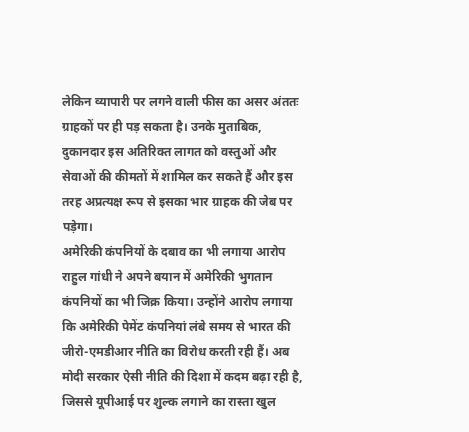लेकिन व्यापारी पर लगने वाली फीस का असर अंततः ग्राहकों पर ही पड़ सकता है। उनके मुताबिक, दुकानदार इस अतिरिक्त लागत को वस्तुओं और सेवाओं की कीमतों में शामिल कर सकते हैं और इस तरह अप्रत्यक्ष रूप से इसका भार ग्राहक की जेब पर पड़ेगा।
अमेरिकी कंपनियों के दबाव का भी लगाया आरोप
राहुल गांधी ने अपने बयान में अमेरिकी भुगतान कंपनियों का भी जिक्र किया। उन्होंने आरोप लगाया कि अमेरिकी पेमेंट कंपनियां लंबे समय से भारत की जीरो-एमडीआर नीति का विरोध करती रही हैं। अब मोदी सरकार ऐसी नीति की दिशा में कदम बढ़ा रही है, जिससे यूपीआई पर शुल्क लगाने का रास्ता खुल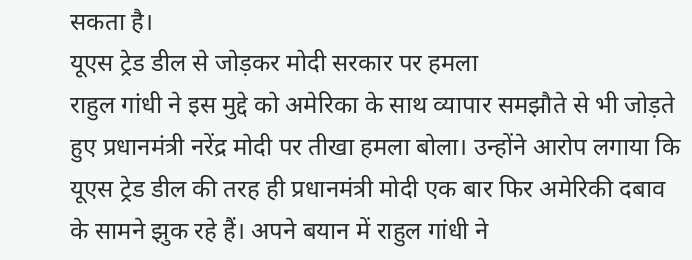सकता है।
यूएस ट्रेड डील से जोड़कर मोदी सरकार पर हमला
राहुल गांधी ने इस मुद्दे को अमेरिका के साथ व्यापार समझौते से भी जोड़ते हुए प्रधानमंत्री नरेंद्र मोदी पर तीखा हमला बोला। उन्होंने आरोप लगाया कि यूएस ट्रेड डील की तरह ही प्रधानमंत्री मोदी एक बार फिर अमेरिकी दबाव के सामने झुक रहे हैं। अपने बयान में राहुल गांधी ने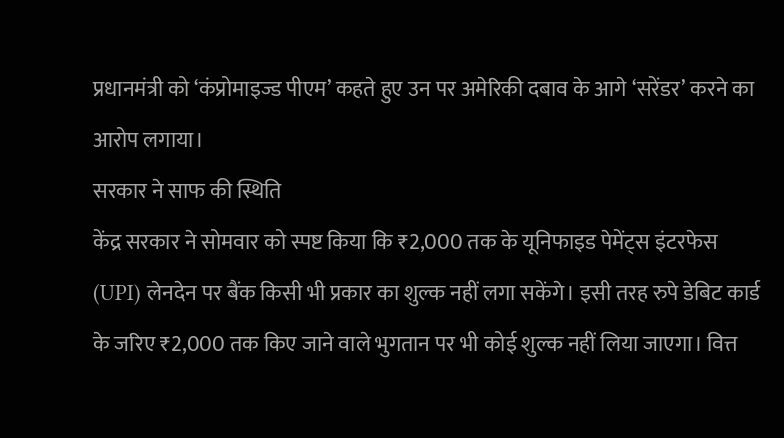प्रधानमंत्री को ‘कंप्रोमाइज्ड पीएम’ कहते हुए उन पर अमेरिकी दबाव के आगे ‘सरेंडर’ करने का आरोप लगाया।
सरकार ने साफ की स्थिति
केंद्र सरकार ने सोमवार को स्पष्ट किया कि ₹2,000 तक के यूनिफाइड पेमेंट्स इंटरफेस (UPI) लेनदेन पर बैंक किसी भी प्रकार का शुल्क नहीं लगा सकेंगे। इसी तरह रुपे डेबिट कार्ड के जरिए ₹2,000 तक किए जाने वाले भुगतान पर भी कोई शुल्क नहीं लिया जाएगा। वित्त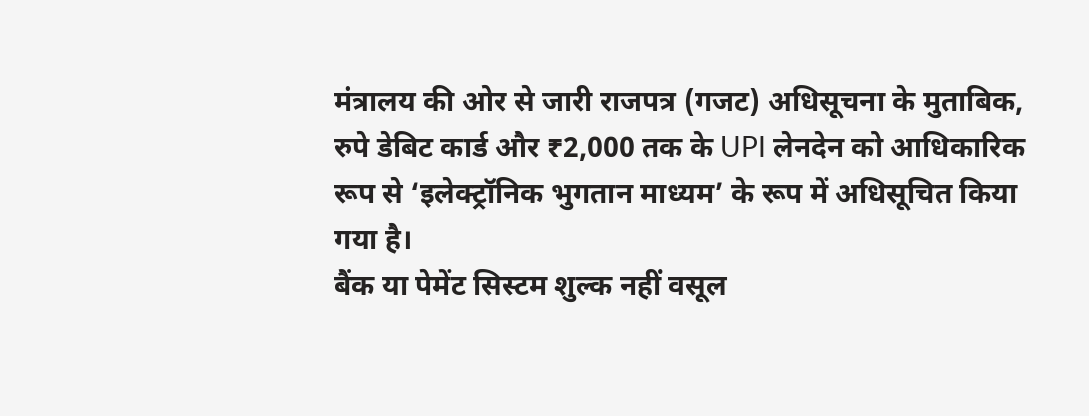मंत्रालय की ओर से जारी राजपत्र (गजट) अधिसूचना के मुताबिक, रुपे डेबिट कार्ड और ₹2,000 तक के UPI लेनदेन को आधिकारिक रूप से ‘इलेक्ट्रॉनिक भुगतान माध्यम’ के रूप में अधिसूचित किया गया है।
बैंक या पेमेंट सिस्टम शुल्क नहीं वसूल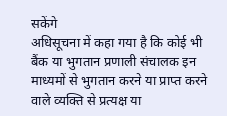सकेंगे
अधिसूचना में कहा गया है कि कोई भी बैंक या भुगतान प्रणाली संचालक इन माध्यमों से भुगतान करने या प्राप्त करने वाले व्यक्ति से प्रत्यक्ष या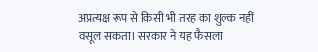अप्रत्यक्ष रूप से किसी भी तरह का शुल्क नहीं वसूल सकता। सरकार ने यह फैसला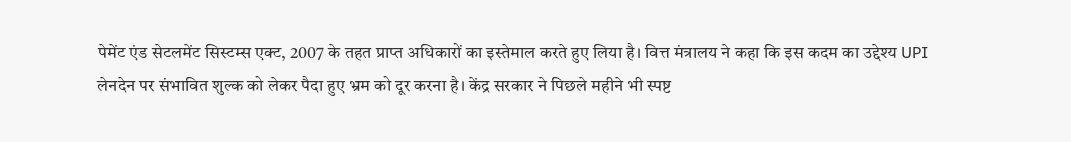पेमेंट एंड सेटलमेंट सिस्टम्स एक्ट, 2007 के तहत प्राप्त अधिकारों का इस्तेमाल करते हुए लिया है। वित्त मंत्रालय ने कहा कि इस कदम का उद्देश्य UPI लेनदेन पर संभावित शुल्क को लेकर पैदा हुए भ्रम को दूर करना है। केंद्र सरकार ने पिछले महीने भी स्पष्ट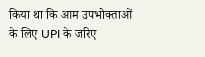किया था कि आम उपभोक्ताओं के लिए UPI के जरिए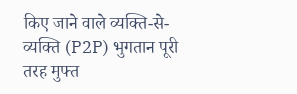किए जाने वाले व्यक्ति-से-व्यक्ति (P2P) भुगतान पूरी तरह मुफ्त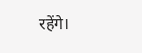रहेंगे।